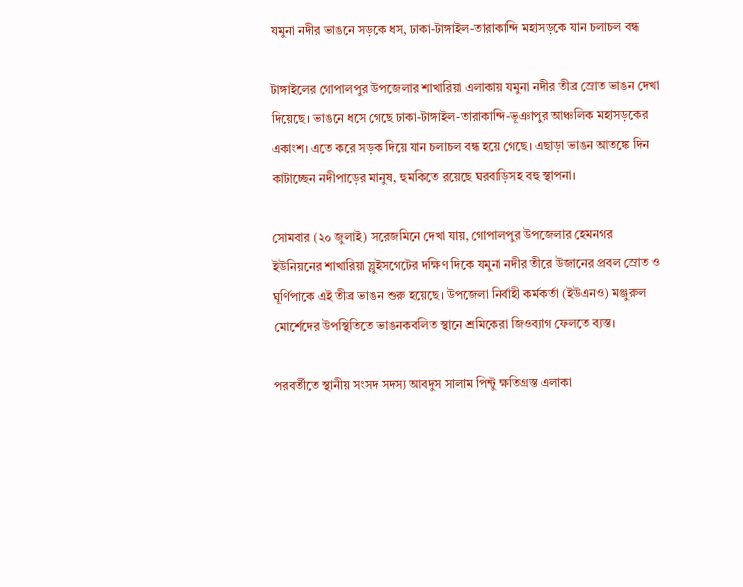যমুনা নদীর ভাঙনে সড়কে ধস, ঢাকা-টাঙ্গাইল-তারাকান্দি মহাসড়কে যান চলাচল বন্ধ

টাঙ্গাইলের গোপালপুর উপজেলার শাখারিয়া এলাকায় যমুনা নদীর তীব্র স্রোত ভাঙন দেখা দিয়েছে। ভাঙনে ধসে গেছে ঢাকা-টাঙ্গাইল-তারাকান্দি-ভূঞাপুর আঞ্চলিক মহাসড়কের একাংশ। এতে করে সড়ক দিয়ে যান চলাচল বন্ধ হয়ে গেছে। এছাড়া ভাঙন আতঙ্কে দিন কাটাচ্ছেন নদীপাড়ের মানুষ, হুমকিতে রয়েছে ঘরবাড়িসহ বহু স্থাপনা।

সোমবার (২০ জুলাই) সরেজমিনে দেখা যায়, গোপালপুর উপজেলার হেমনগর ইউনিয়নের শাখারিয়া স্লুইসগেটের দক্ষিণ দিকে যমুনা নদীর তীরে উজানের প্রবল স্রোত ও ঘূর্ণিপাকে এই তীব্র ভাঙন শুরু হয়েছে। উপজেলা নির্বাহী কর্মকর্তা (ইউএনও) মঞ্জুরুল মোর্শেদের উপস্থিতিতে ভাঙনকবলিত স্থানে শ্রমিকেরা জিওব্যাগ ফেলতে ব্যস্ত।

পরবর্তীতে স্থানীয় সংসদ সদস্য আবদুস সালাম পিন্টু ক্ষতিগ্রস্ত এলাকা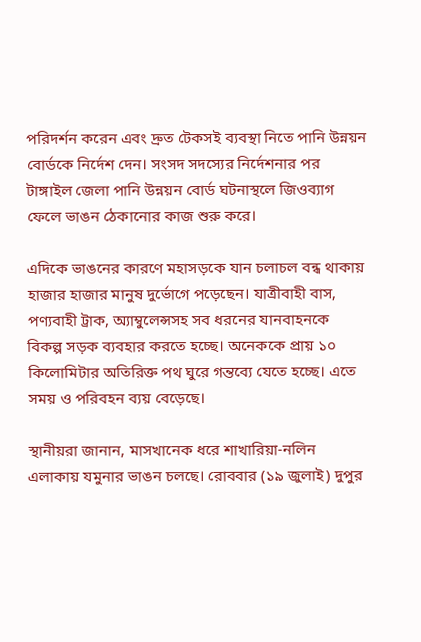পরিদর্শন করেন এবং দ্রুত টেকসই ব্যবস্থা নিতে পানি উন্নয়ন বোর্ডকে নির্দেশ দেন। সংসদ সদস্যের নির্দেশনার পর টাঙ্গাইল জেলা পানি উন্নয়ন বোর্ড ঘটনাস্থলে জিওব্যাগ ফেলে ভাঙন ঠেকানোর কাজ শুরু করে।

এদিকে ভাঙনের কারণে মহাসড়কে যান চলাচল বন্ধ থাকায় হাজার হাজার মানুষ দুর্ভোগে পড়েছেন। যাত্রীবাহী বাস, পণ্যবাহী ট্রাক, অ্যাম্বুলেন্সসহ সব ধরনের যানবাহনকে বিকল্প সড়ক ব্যবহার করতে হচ্ছে। অনেককে প্রায় ১০ কিলোমিটার অতিরিক্ত পথ ঘুরে গন্তব্যে যেতে হচ্ছে। এতে সময় ও পরিবহন ব্যয় বেড়েছে।

স্থানীয়রা জানান, মাসখানেক ধরে শাখারিয়া-নলিন এলাকায় যমুনার ভাঙন চলছে। রোববার (১৯ জুলাই) দুপুর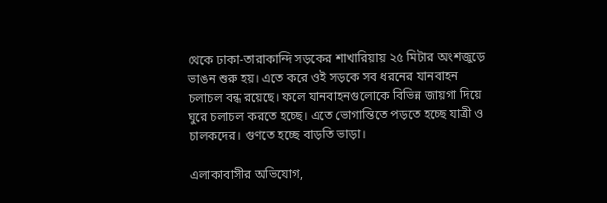থেকে ঢাকা-তারাকান্দি সড়কের শাখারিয়ায় ২৫ মিটার অংশজুড়ে ভাঙন শুরু হয়। এতে করে ওই সড়কে সব ধরনের যানবাহন চলাচল বন্ধ রয়েছে। ফলে যানবাহনগুলোকে বিভিন্ন জায়গা দিয়ে ঘুরে চলাচল করতে হচ্ছে। এতে ভোগান্তিতে পড়তে হচ্ছে যাত্রী ও চালকদের। গুণতে হচ্ছে বাড়তি ভাড়া।

এলাকাবাসীর অভিযোগ,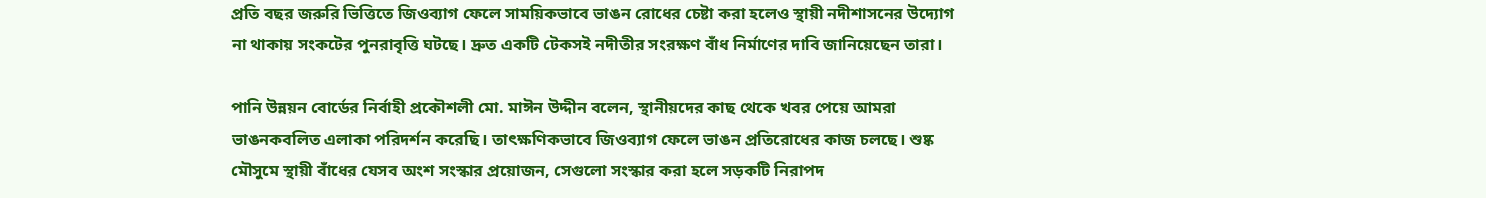প্রতি বছর জরুরি ভিত্তিতে জিওব্যাগ ফেলে সাময়িকভাবে ভাঙন রোধের চেষ্টা করা হলেও স্থায়ী নদীশাসনের উদ্যোগ না থাকায় সংকটের পুনরাবৃত্তি ঘটছে। দ্রুত একটি টেকসই নদীতীর সংরক্ষণ বাঁধ নির্মাণের দাবি জানিয়েছেন তারা।

পানি উন্নয়ন বোর্ডের নির্বাহী প্রকৌশলী মো. মাঈন উদ্দীন বলেন, স্থানীয়দের কাছ থেকে খবর পেয়ে আমরা ভাঙনকবলিত এলাকা পরিদর্শন করেছি। তাৎক্ষণিকভাবে জিওব্যাগ ফেলে ভাঙন প্রতিরোধের কাজ চলছে। শুষ্ক মৌসুমে স্থায়ী বাঁধের যেসব অংশ সংস্কার প্রয়োজন, সেগুলো সংস্কার করা হলে সড়কটি নিরাপদ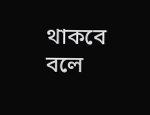থাকবে বলে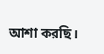আশা করছি।